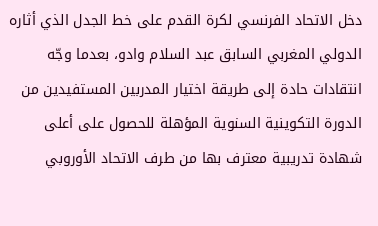دخل الاتحاد الفرنسي لكرة القدم على خط الجدل الذي أثاره الدولي المغربي السابق عبد السلام وادو، بعدما وجّه انتقادات حادة إلى طريقة اختيار المدربين المستفيدين من الدورة التكوينية السنوية المؤهلة للحصول على أعلى شهادة تدريبية معترف بها من طرف الاتحاد الأوروبي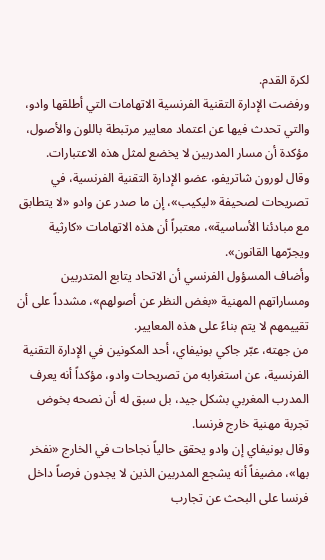لكرة القدم.
ورفضت الإدارة التقنية الفرنسية الاتهامات التي أطلقها وادو، والتي تحدث فيها عن اعتماد معايير مرتبطة باللون والأصول، مؤكدة أن مسار المدربين لا يخضع لمثل هذه الاعتبارات.
وقال لورون شاتريفو، عضو الإدارة التقنية الفرنسية، في تصريحات لصحيفة «ليكيب»، إن ما صدر عن وادو «لا يتطابق مع مبادئنا الأساسية»، معتبراً أن هذه الاتهامات «كارثية ويجرّمها القانون».
وأضاف المسؤول الفرنسي أن الاتحاد يتابع المتدربين ومساراتهم المهنية «بغض النظر عن أصولهم»، مشدداً على أن تقييمهم لا يتم بناءً على هذه المعايير.
من جهته، عبّر جاكي بونيفاي، أحد المكونين في الإدارة التقنية الفرنسية، عن استغرابه من تصريحات وادو، مؤكداً أنه يعرف المدرب المغربي بشكل جيد، بل سبق له أن نصحه بخوض تجربة مهنية خارج فرنسا.
وقال بونيفاي إن وادو يحقق حالياً نجاحات في الخارج «نفخر بها»، مضيفاً أنه يشجع المدربين الذين لا يجدون فرصاً داخل فرنسا على البحث عن تجارب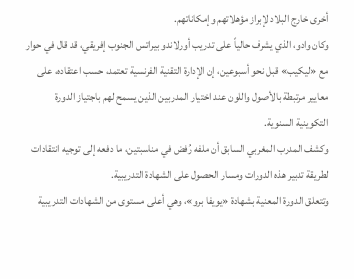أخرى خارج البلاد لإبراز مؤهلاتهم وإمكاناتهم.
وكان وادو، الذي يشرف حالياً على تدريب أورلاندو بيراتس الجنوب إفريقي، قد قال في حوار مع «ليكيب» قبل نحو أسبوعين، إن الإدارة التقنية الفرنسية تعتمد، حسب اعتقاده، على معايير مرتبطة بالأصول واللون عند اختيار المدربين الذين يسمح لهم باجتياز الدورة التكوينية السنوية.
وكشف المدرب المغربي السابق أن ملفه رُفض في مناسبتين، ما دفعه إلى توجيه انتقادات لطريقة تدبير هذه الدورات ومسار الحصول على الشهادة التدريبية.
وتتعلق الدورة المعنية بشهادة «يويفا برو»، وهي أعلى مستوى من الشهادات التدريبية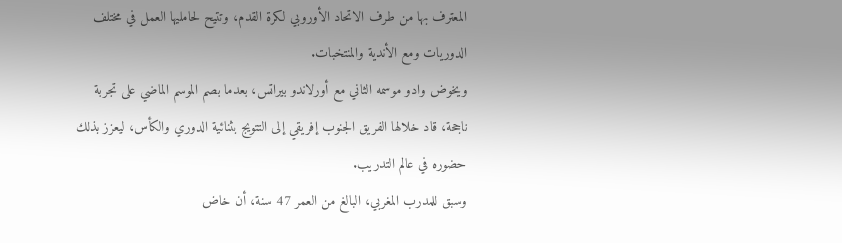المعترف بها من طرف الاتحاد الأوروبي لكرة القدم، وتتيح لحامليها العمل في مختلف الدوريات ومع الأندية والمنتخبات.
ويخوض وادو موسمه الثاني مع أورلاندو بيراتس، بعدما بصم الموسم الماضي على تجربة ناجحة، قاد خلالها الفريق الجنوب إفريقي إلى التتويج بثنائية الدوري والكأس، ليعزز بذلك حضوره في عالم التدريب.
وسبق للمدرب المغربي، البالغ من العمر 47 سنة، أن خاض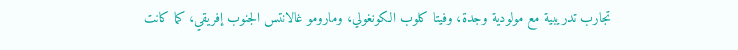تجارب تدريبية مع مولودية وجدة، وفيتا كلوب الكونغولي، ومارومو غالانتس الجنوب إفريقي، كما كانت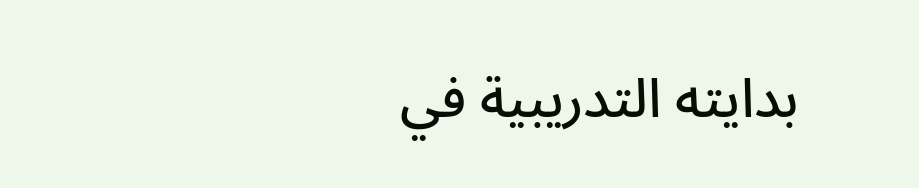بدايته التدريبية في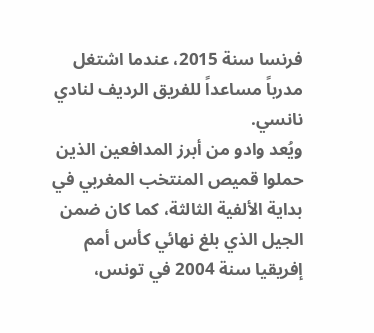فرنسا سنة 2015، عندما اشتغل مدرباً مساعداً للفريق الرديف لنادي نانسي.
ويُعد وادو من أبرز المدافعين الذين حملوا قميص المنتخب المغربي في بداية الألفية الثالثة، كما كان ضمن الجيل الذي بلغ نهائي كأس أمم إفريقيا سنة 2004 في تونس،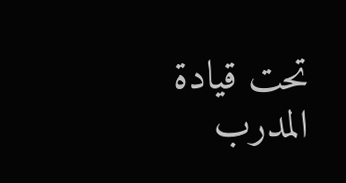تحت قيادة المدرب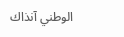الوطني آنذاك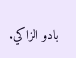بادو الزاكي.